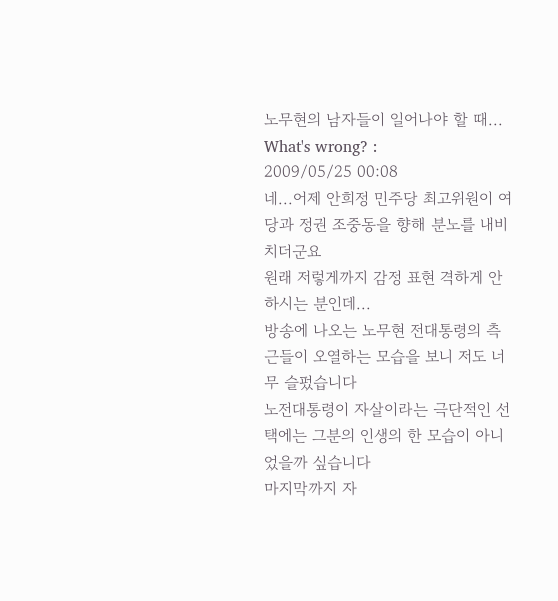노무현의 남자들이 일어나야 할 때...
What's wrong? :
2009/05/25 00:08
네...어제 안희정 민주당 최고위원이 여당과 정권 조중동을 향해 분노를 내비치더군요
원래 저렇게까지 감정 표현 격하게 안 하시는 분인데...
방송에 나오는 노무현 전대통령의 측근들이 오열하는 모습을 보니 저도 너무 슬펐습니다
노전대통령이 자살이라는 극단적인 선택에는 그분의 인생의 한 모습이 아니었을까 싶습니다
마지막까지 자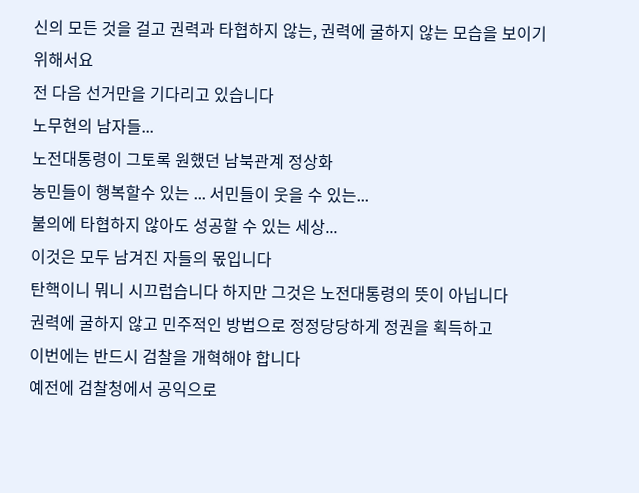신의 모든 것을 걸고 권력과 타협하지 않는, 권력에 굴하지 않는 모습을 보이기 위해서요
전 다음 선거만을 기다리고 있습니다
노무현의 남자들...
노전대통령이 그토록 원했던 남북관계 정상화
농민들이 행복할수 있는 ... 서민들이 웃을 수 있는...
불의에 타협하지 않아도 성공할 수 있는 세상...
이것은 모두 남겨진 자들의 몫입니다
탄핵이니 뭐니 시끄럽습니다 하지만 그것은 노전대통령의 뜻이 아닙니다
권력에 굴하지 않고 민주적인 방법으로 정정당당하게 정권을 획득하고
이번에는 반드시 검찰을 개혁해야 합니다
예전에 검찰청에서 공익으로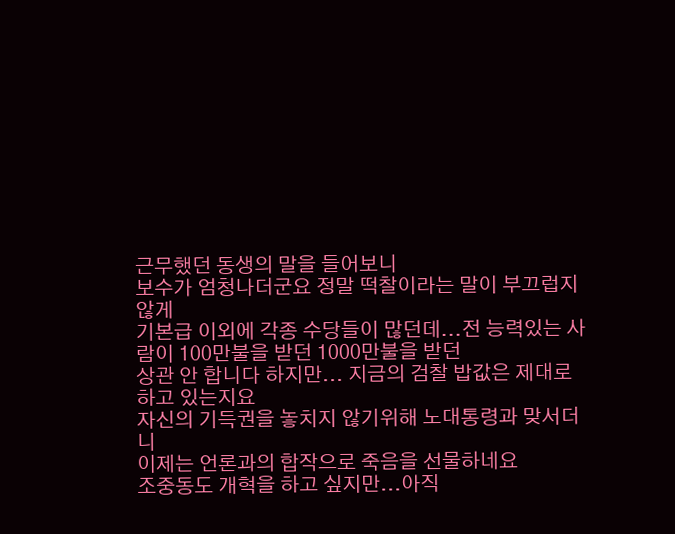근무했던 동생의 말을 들어보니
보수가 엄청나더군요 정말 떡찰이라는 말이 부끄럽지 않게
기본급 이외에 각종 수당들이 많던데...전 능력있는 사람이 100만불을 받던 1000만불을 받던
상관 안 합니다 하지만... 지금의 검찰 밥값은 제대로 하고 있는지요
자신의 기득권을 놓치지 않기위해 노대통령과 맞서더니
이제는 언론과의 합작으로 죽음을 선물하네요
조중동도 개혁을 하고 싶지만...아직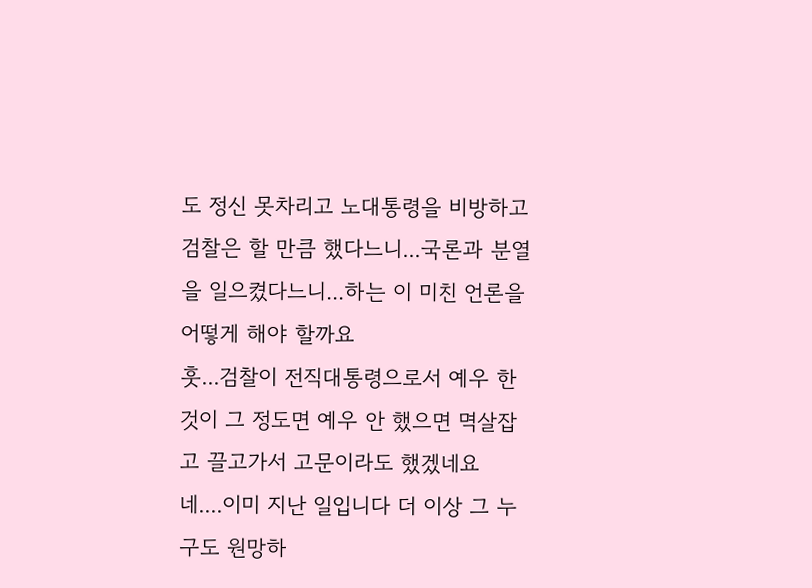도 정신 못차리고 노대통령을 비방하고
검찰은 할 만큼 했다느니...국론과 분열을 일으켰다느니...하는 이 미친 언론을 어떻게 해야 할까요
훗...검찰이 전직대통령으로서 예우 한 것이 그 정도면 예우 안 했으면 멱살잡고 끌고가서 고문이라도 했겠네요
네....이미 지난 일입니다 더 이상 그 누구도 원망하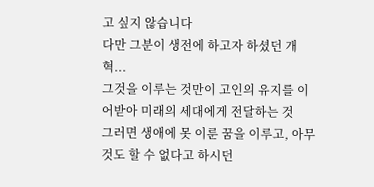고 싶지 않습니다
다만 그분이 생전에 하고자 하셨던 개혁...
그것을 이루는 것만이 고인의 유지를 이어받아 미래의 세대에게 전달하는 것
그러면 생애에 못 이룬 꿈을 이루고, 아무것도 할 수 없다고 하시던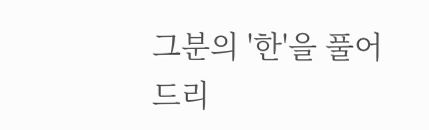그분의 '한'을 풀어드리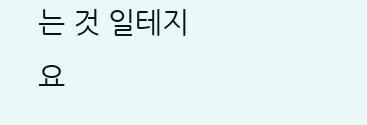는 것 일테지요